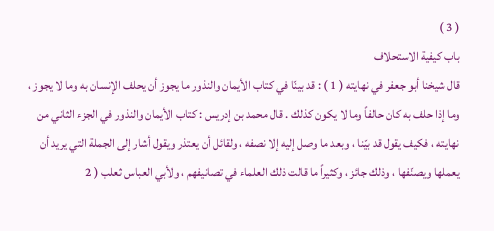( 3 )
باب كيفية الاستحلاف
قال شيخنا أبو جعفر في نهايته ( 1 ) : قد بينّا في كتاب الأيمان والنذور ما يجوز أن يحلف الإنسان به وما لا يجوز ، وما إذا حلف به كان حالفاً وما لا يكون كذلك . قال محمد بن إدريس : كتاب الأيمان والنذور في الجزء الثاني من نهايته ، فكيف يقول قد بيّنا ، وبعد ما وصل إليه إلا نصفه ، ولقائل أن يعتذر ويقول أشار إلى الجملة التي يريد أن يعملها ويصنّفها ، وذلك جائز ، وكثيراً ما قالت ذلك العلماء في تصانيفهم ، ولأبي العباس ثعلب ( 2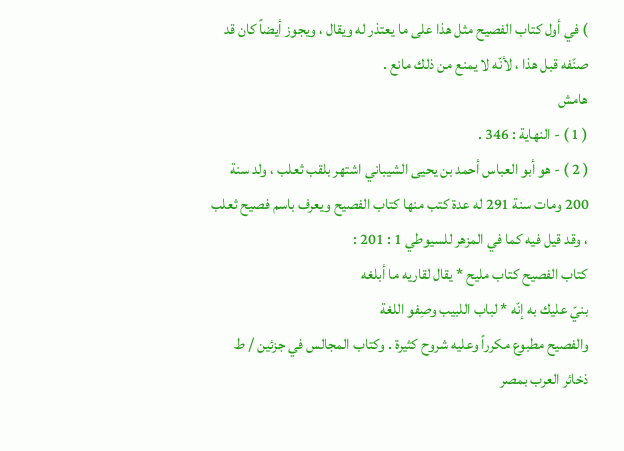) في أول كتاب الفصيح مثل هذا على ما يعتذر له ويقال ، ويجوز أيضاً كان قد صنّفه قبل هذا ، لأنّه لا يمنع من ذلك مانع .
هامش
( 1 ) - النهاية : 346 .
( 2 ) - هو أبو العباس أحمد بن يحيى الشيباني اشتهر بلقب ثعلب ، ولد سنة 200 ومات سنة 291 له عدة كتب منها كتاب الفصيح ويعرف باسم فصيح ثعلب ، وقد قيل فيه كما في المزهر للسيوطي 1 : 201 :
كتاب الفصيح كتاب مليح * يقال لقاريه ما أبلغه
بنيّ عليك به إنّه * لباب اللبيب وصِفو اللغة
والفصيح مطبوع مكرراً وعليه شروح كثيرة . وكتاب المجالس في جزئين / ط ذخائر العرب بمصر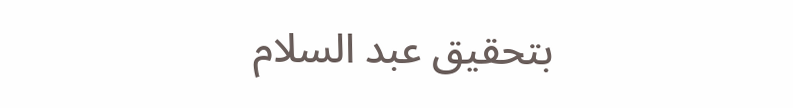بتحقيق عبد السلام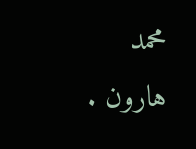محمد هارون .